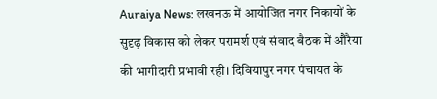Auraiya News: लखनऊ में आयोजित नगर निकायों के सुदृढ़ विकास को लेकर परामर्श एवं संवाद बैठक में औरैया की भागीदारी प्रभावी रही। दिवियापुर नगर पंचायत के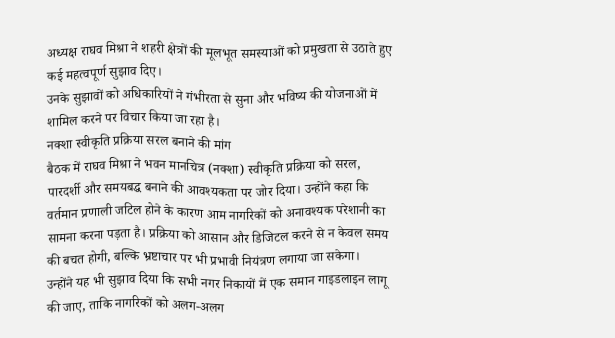अध्यक्ष राघव मिश्रा ने शहरी क्षेत्रों की मूलभूत समस्याओं को प्रमुखता से उठाते हुए कई महत्वपूर्ण सुझाव दिए।
उनके सुझावों को अधिकारियों ने गंभीरता से सुना और भविष्य की योजनाओं में शामिल करने पर विचार किया जा रहा है।
नक्शा स्वीकृति प्रक्रिया सरल बनाने की मांग
बैठक में राघव मिश्रा ने भवन मानचित्र (नक्शा) स्वीकृति प्रक्रिया को सरल, पारदर्शी और समयबद्ध बनाने की आवश्यकता पर जोर दिया। उन्होंने कहा कि वर्तमान प्रणाली जटिल होने के कारण आम नागरिकों को अनावश्यक परेशानी का सामना करना पड़ता है। प्रक्रिया को आसान और डिजिटल करने से न केवल समय की बचत होगी, बल्कि भ्रष्टाचार पर भी प्रभावी नियंत्रण लगाया जा सकेगा।
उन्होंने यह भी सुझाव दिया कि सभी नगर निकायों में एक समान गाइडलाइन लागू की जाए, ताकि नागरिकों को अलग-अलग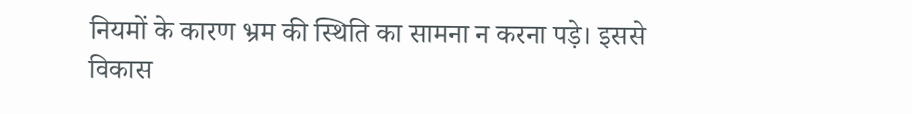नियमों के कारण भ्रम की स्थिति का सामना न करना पड़े। इससे विकास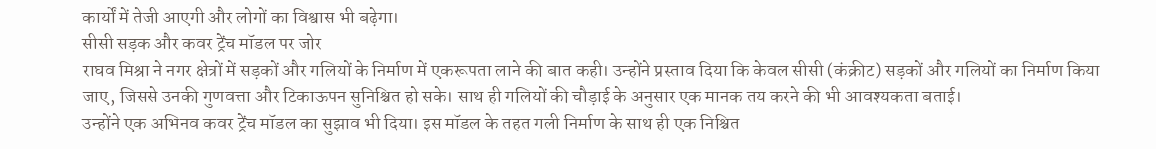कार्यों में तेजी आएगी और लोगों का विश्वास भी बढ़ेगा।
सीसी सड़क और कवर ट्रेंच मॉडल पर जोर
राघव मिश्रा ने नगर क्षेत्रों में सड़कों और गलियों के निर्माण में एकरूपता लाने की बात कही। उन्होंने प्रस्ताव दिया कि केवल सीसी (कंक्रीट) सड़कों और गलियों का निर्माण किया जाए, जिससे उनकी गुणवत्ता और टिकाऊपन सुनिश्चित हो सके। साथ ही गलियों की चौड़ाई के अनुसार एक मानक तय करने की भी आवश्यकता बताई।
उन्होंने एक अभिनव कवर ट्रेंच मॉडल का सुझाव भी दिया। इस मॉडल के तहत गली निर्माण के साथ ही एक निश्चित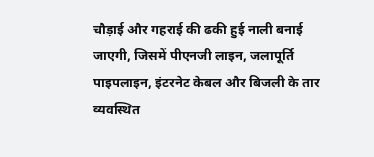चौड़ाई और गहराई की ढकी हुई नाली बनाई जाएगी, जिसमें पीएनजी लाइन, जलापूर्ति पाइपलाइन, इंटरनेट केबल और बिजली के तार व्यवस्थित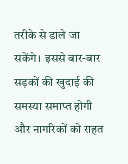तरीके से डाले जा सकेंगे। इससे बार-बार सड़कों की खुदाई की समस्या समाप्त होगी और नागरिकों को राहत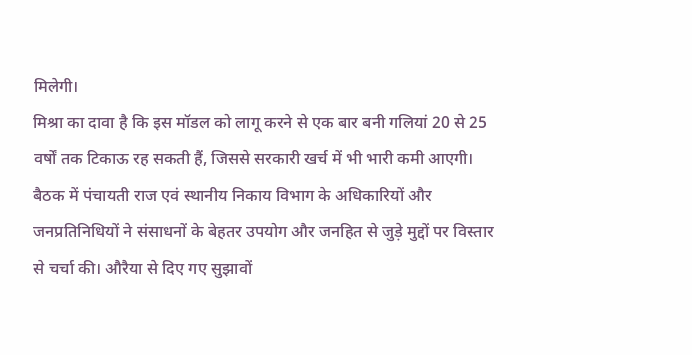मिलेगी।
मिश्रा का दावा है कि इस मॉडल को लागू करने से एक बार बनी गलियां 20 से 25 वर्षों तक टिकाऊ रह सकती हैं, जिससे सरकारी खर्च में भी भारी कमी आएगी।
बैठक में पंचायती राज एवं स्थानीय निकाय विभाग के अधिकारियों और जनप्रतिनिधियों ने संसाधनों के बेहतर उपयोग और जनहित से जुड़े मुद्दों पर विस्तार से चर्चा की। औरैया से दिए गए सुझावों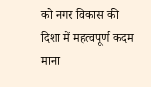को नगर विकास की दिशा में महत्वपूर्ण कदम माना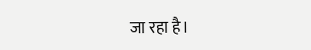जा रहा है।